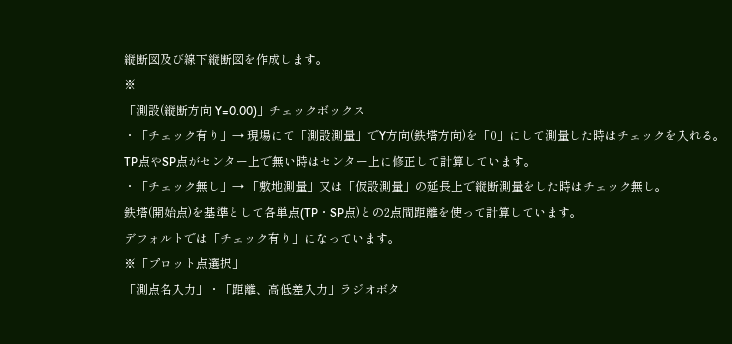縦断図及び線下縦断図を作成します。
※
「測設(縦断方向 Y=0.00)」チェックボックス
・「チェック有り」→ 現場にて「測設測量」でY方向(鉄塔方向)を「0」にして測量した時はチェックを入れる。
TP点やSP点がセンター上で無い時はセンター上に修正して計算しています。
・「チェック無し」→ 「敷地測量」又は「仮設測量」の延長上で縦断測量をした時はチェック無し。
鉄塔(開始点)を基準として各単点(TP・SP点)との2点間距離を使って計算しています。
デフォルトでは「チェック有り」になっています。
※「プロット点選択」
「測点名入力」・「距離、高低差入力」ラジオボタ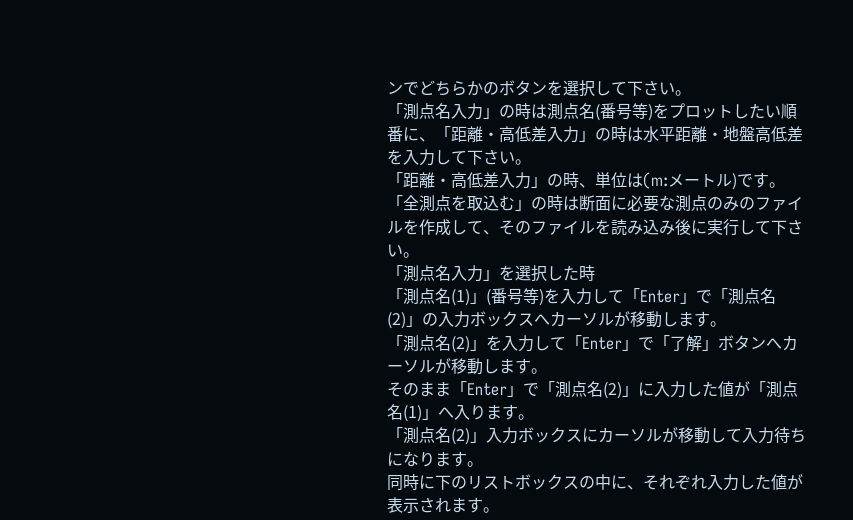ンでどちらかのボタンを選択して下さい。
「測点名入力」の時は測点名(番号等)をプロットしたい順番に、「距離・高低差入力」の時は水平距離・地盤高低差を入力して下さい。
「距離・高低差入力」の時、単位は(m:メートル)です。
「全測点を取込む」の時は断面に必要な測点のみのファイルを作成して、そのファイルを読み込み後に実行して下さい。
「測点名入力」を選択した時
「測点名(1)」(番号等)を入力して「Enter」で「測点名(2)」の入力ボックスへカーソルが移動します。
「測点名(2)」を入力して「Enter」で「了解」ボタンへカーソルが移動します。
そのまま「Enter」で「測点名(2)」に入力した値が「測点名(1)」へ入ります。
「測点名(2)」入力ボックスにカーソルが移動して入力待ちになります。
同時に下のリストボックスの中に、それぞれ入力した値が表示されます。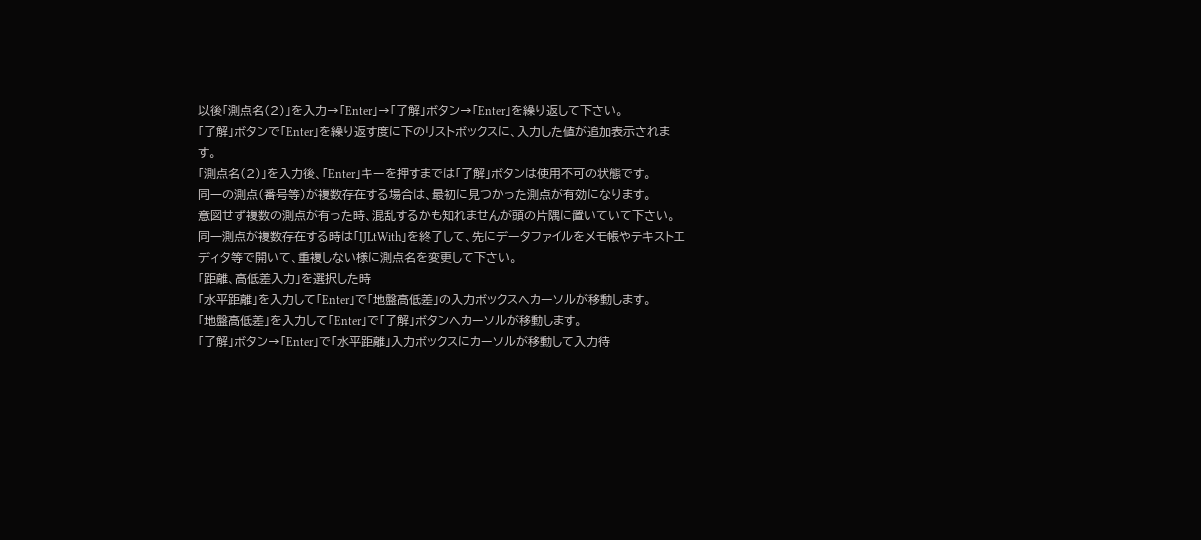以後「測点名(2)」を入力→「Enter」→「了解」ボタン→「Enter」を繰り返して下さい。
「了解」ボタンで「Enter」を繰り返す度に下のリストボックスに、入力した値が追加表示されます。
「測点名(2)」を入力後、「Enter」キーを押すまでは「了解」ボタンは使用不可の状態です。
同一の測点(番号等)が複数存在する場合は、最初に見つかった測点が有効になります。
意図せず複数の測点が有った時、混乱するかも知れませんが頭の片隅に置いていて下さい。
同一測点が複数存在する時は「IJLtWith」を終了して、先にデータファイルをメモ帳やテキストエディタ等で開いて、重複しない様に測点名を変更して下さい。
「距離、高低差入力」を選択した時
「水平距離」を入力して「Enter」で「地盤高低差」の入力ボックスへカーソルが移動します。
「地盤高低差」を入力して「Enter」で「了解」ボタンへカーソルが移動します。
「了解」ボタン→「Enter」で「水平距離」入力ボックスにカーソルが移動して入力待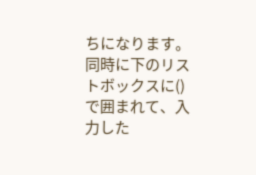ちになります。
同時に下のリストボックスに()で囲まれて、入力した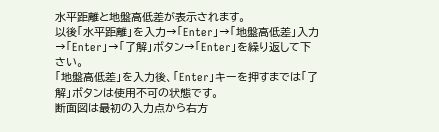水平距離と地盤高低差が表示されます。
以後「水平距離」を入力→「Enter」→「地盤高低差」入力→「Enter」→「了解」ボタン→「Enter」を繰り返して下さい。
「地盤高低差」を入力後、「Enter」キーを押すまでは「了解」ボタンは使用不可の状態です。
断面図は最初の入力点から右方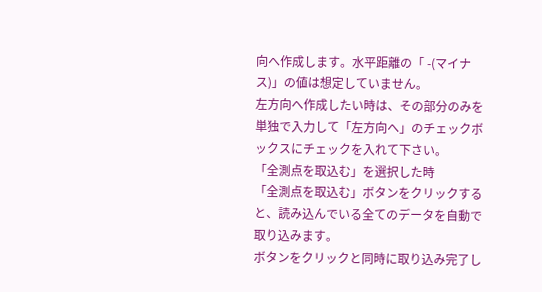向へ作成します。水平距離の「 -(マイナス)」の値は想定していません。
左方向へ作成したい時は、その部分のみを単独で入力して「左方向へ」のチェックボックスにチェックを入れて下さい。
「全測点を取込む」を選択した時
「全測点を取込む」ボタンをクリックすると、読み込んでいる全てのデータを自動で取り込みます。
ボタンをクリックと同時に取り込み完了し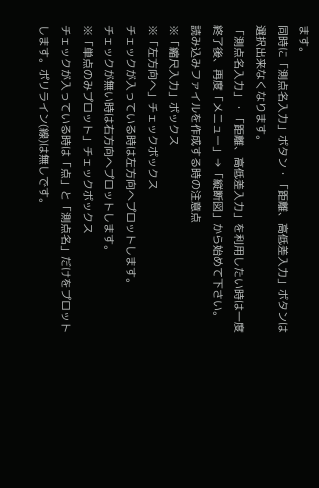ます。
同時に「測点名入力」ボタン・「距離、高低差入力」ボタンは選択出来なくなります。
「測点名入力」・「距離、高低差入力」を利用したい時は一度終了後、再度「メニュー」→「縦断図」から始めて下さい。
読み込みファイルを作成する時の注意点
※「縮尺入力」ボックス
※「左方向へ」チェックボックス
チェックが入っている時は左方向へプロットします。
チェックが無い時は右方向へプロットします。
※「単点のみプロット」チェックボックス
チェックが入っている時は「点」と「測点名」だけをプロットします。ポリライン(線)は無しです。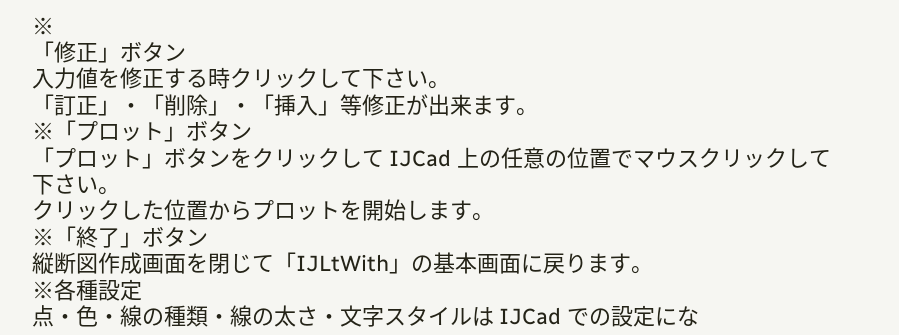※
「修正」ボタン
入力値を修正する時クリックして下さい。
「訂正」・「削除」・「挿入」等修正が出来ます。
※「プロット」ボタン
「プロット」ボタンをクリックして IJCad 上の任意の位置でマウスクリックして下さい。
クリックした位置からプロットを開始します。
※「終了」ボタン
縦断図作成画面を閉じて「IJLtWith」の基本画面に戻ります。
※各種設定
点・色・線の種類・線の太さ・文字スタイルは IJCad での設定にな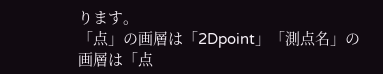ります。
「点」の画層は「2Dpoint」「測点名」の画層は「点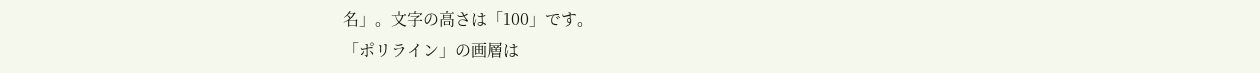名」。文字の高さは「100」です。
「ポリライン」の画層は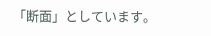「断面」としています。